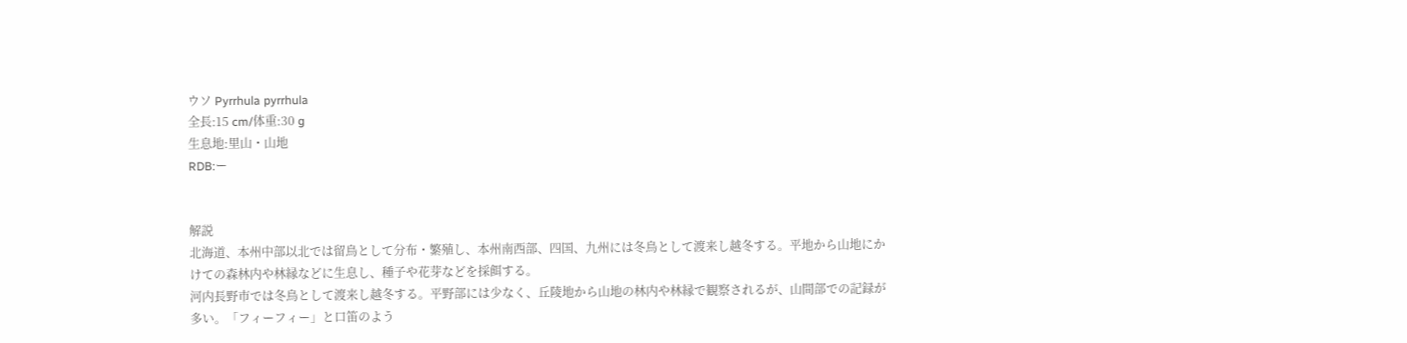ウソ Pyrrhula pyrrhula
全長:15 cm/体重:30 g
生息地:里山・山地
RDB:ー


解説
北海道、本州中部以北では留鳥として分布・繁殖し、本州南西部、四国、九州には冬鳥として渡来し越冬する。平地から山地にかけての森林内や林縁などに生息し、種子や花芽などを採餌する。
河内長野市では冬鳥として渡来し越冬する。平野部には少なく、丘陵地から山地の林内や林縁で観察されるが、山間部での記録が多い。「フィーフィー」と口笛のよう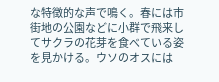な特徴的な声で鳴く。春には市街地の公園などに小群で飛来してサクラの花芽を食べている姿を見かける。ウソのオスには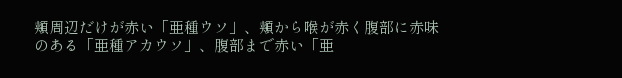頬周辺だけが赤い「亜種ウソ」、頬から喉が赤く腹部に赤味のある「亜種アカウソ」、腹部まで赤い「亜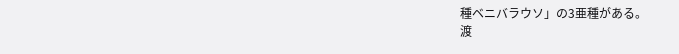種ベニバラウソ」の3亜種がある。
渡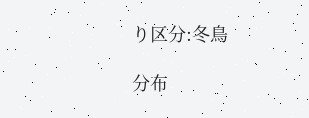り区分:冬鳥

分布